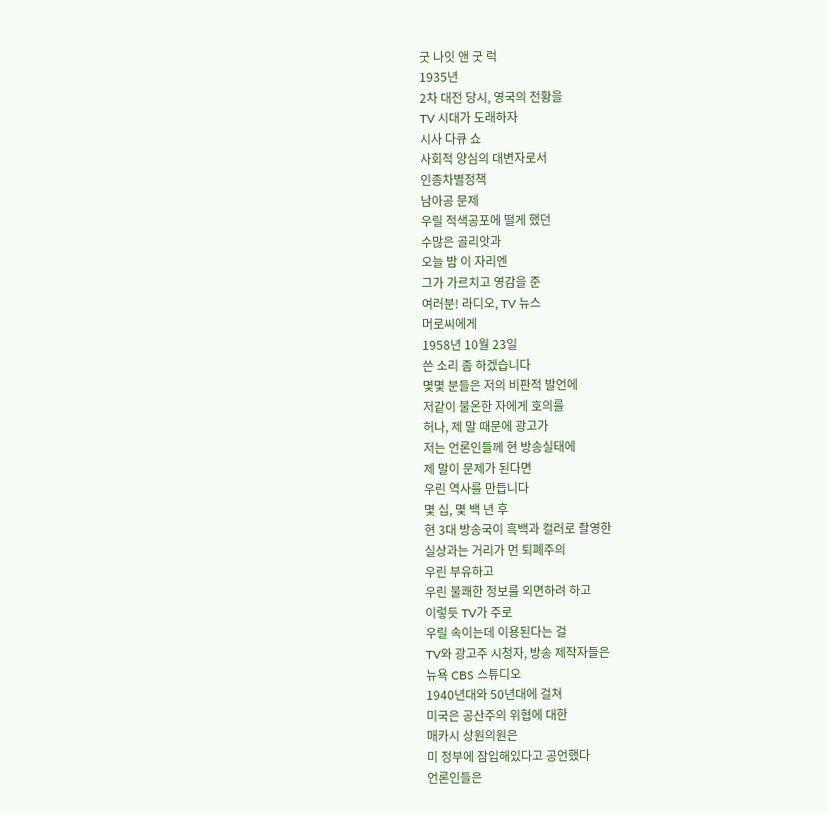굿 나잇 앤 굿 럭
1935년
2차 대전 당시, 영국의 전황을
TV 시대가 도래하자
시사 다큐 쇼
사회적 양심의 대변자로서
인종차별정책
남아공 문제
우릴 적색공포에 떨게 했던
수많은 골리앗과
오늘 밤 이 자리엔
그가 가르치고 영감을 준
여러분! 라디오, TV 뉴스
머로씨에게
1958년 10월 23일
쓴 소리 좀 하겠습니다
몇몇 분들은 저의 비판적 발언에
저같이 불온한 자에게 호의를
허나, 제 말 때문에 광고가
저는 언론인들께 현 방송실태에
제 말이 문제가 된다면
우린 역사를 만듭니다
몇 십, 몇 백 년 후
현 3대 방송국이 흑백과 컬러로 촬영한
실상과는 거리가 먼 퇴폐주의
우린 부유하고
우린 불쾌한 정보를 외면하려 하고
이렇듯 TV가 주로
우릴 속이는데 이용된다는 걸
TV와 광고주 시청자, 방송 제작자들은
뉴욕 CBS 스튜디오
1940년대와 50년대에 걸쳐
미국은 공산주의 위협에 대한
매카시 상원의원은
미 정부에 잠입해있다고 공언했다
언론인들은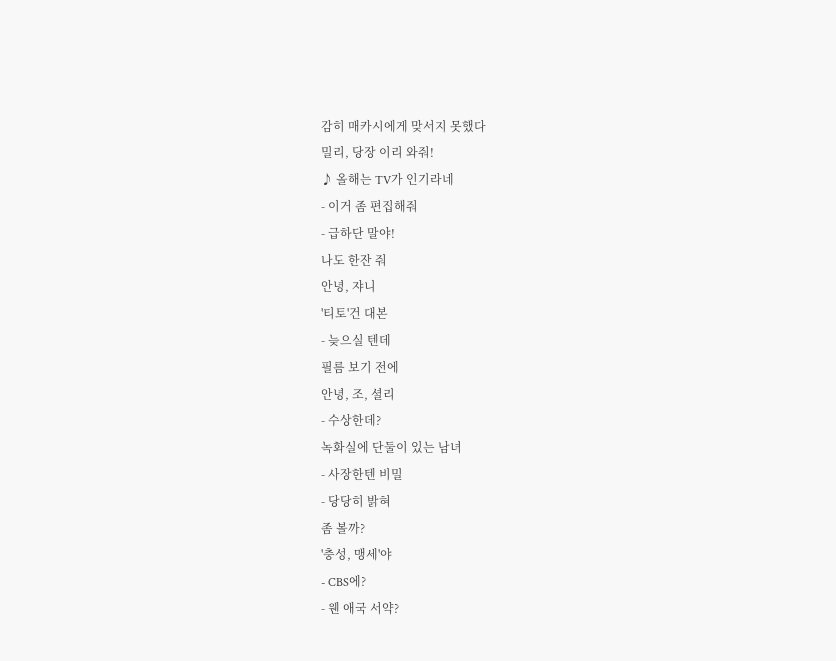감히 매카시에게 맞서지 못했다
밀리, 당장 이리 와줘!
♪ 올해는 TV가 인기라네
- 이거 좀 편집해줘
- 급하단 말야!
나도 한잔 줘
안녕, 쟈니
'티토'건 대본
- 늦으실 텐데
필름 보기 전에
안녕, 조, 셜리
- 수상한데?
녹화실에 단둘이 있는 남녀
- 사장한텐 비밀
- 당당히 밝혀
좀 볼까?
'충성, 맹세'야
- CBS에?
- 웬 애국 서약?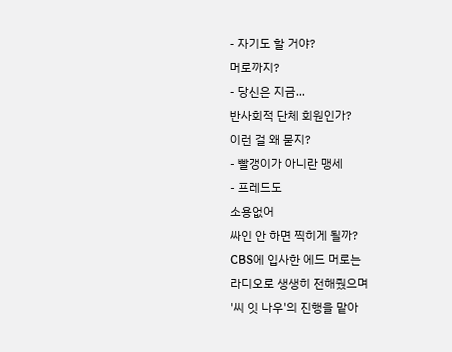- 자기도 할 거야?
머로까지?
- 당신은 지금...
반사회적 단체 회원인가?
이런 걸 왜 묻지?
- 빨갱이가 아니란 맹세
- 프레드도
소용없어
싸인 안 하면 찍히게 될까?
CBS에 입사한 에드 머로는
라디오로 생생히 전해줬으며
'씨 잇 나우'의 진행을 맡아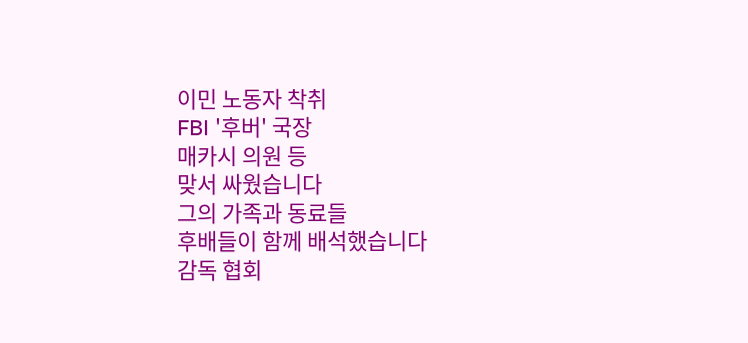이민 노동자 착취
FBI '후버' 국장
매카시 의원 등
맞서 싸웠습니다
그의 가족과 동료들
후배들이 함께 배석했습니다
감독 협회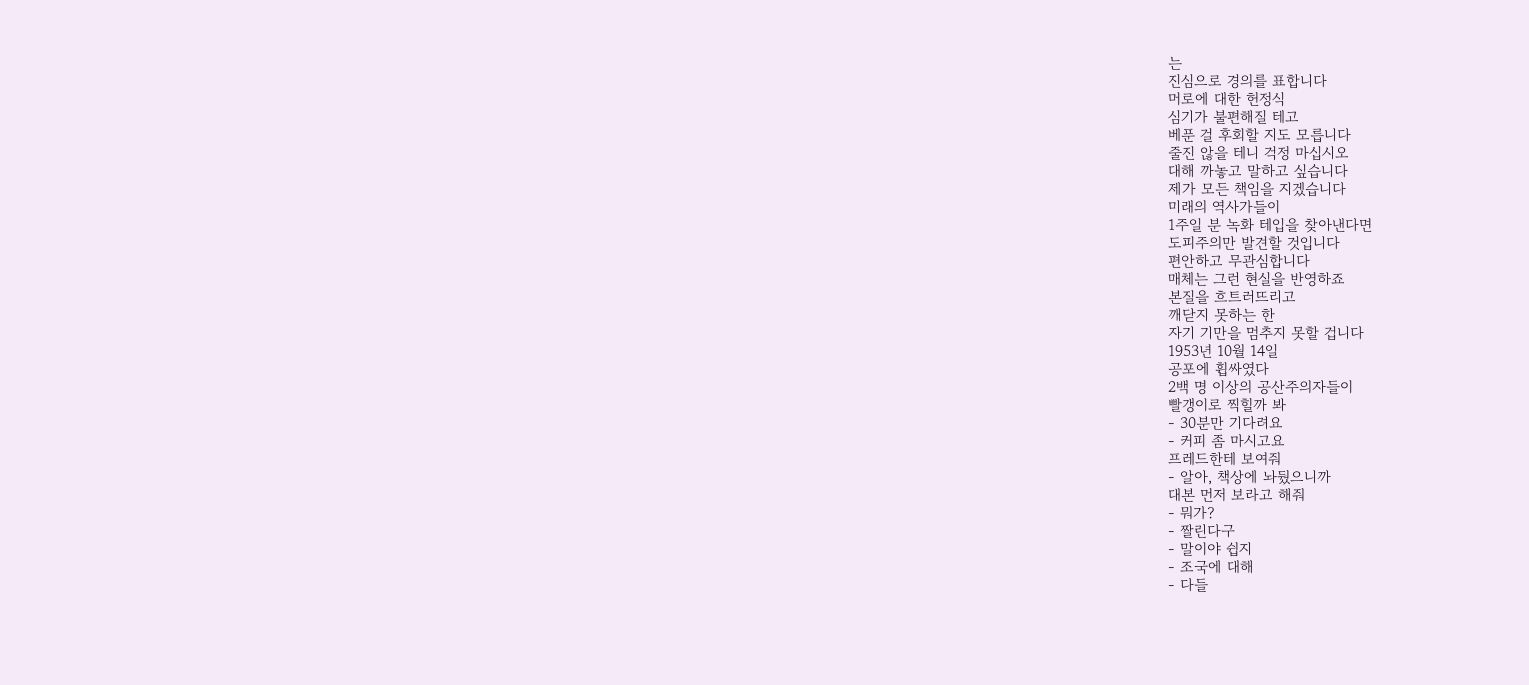는
진심으로 경의를 표합니다
머로에 대한 헌정식
심기가 불편해질 테고
베푼 걸 후회할 지도 모릅니다
줄진 않을 테니 걱정 마십시오
대해 까놓고 말하고 싶습니다
제가 모든 책임을 지겠습니다
미래의 역사가들이
1주일 분 녹화 테입을 찾아낸다면
도피주의만 발견할 것입니다
편안하고 무관심합니다
매체는 그런 현실을 반영하죠
본질을 흐트러뜨리고
깨닫지 못하는 한
자기 기만을 멈추지 못할 겁니다
1953년 10월 14일
공포에 휩싸였다
2백 명 이상의 공산주의자들이
빨갱이로 찍힐까 봐
- 30분만 기다려요
- 커피 좀 마시고요
프레드한테 보여줘
- 알아, 책상에 놔뒀으니까
대본 먼저 보라고 해줘
- 뭐가?
- 짤린다구
- 말이야 쉽지
- 조국에 대해
- 다들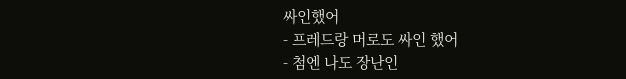싸인했어
- 프레드랑 머로도 싸인 했어
- 첨엔 나도 장난인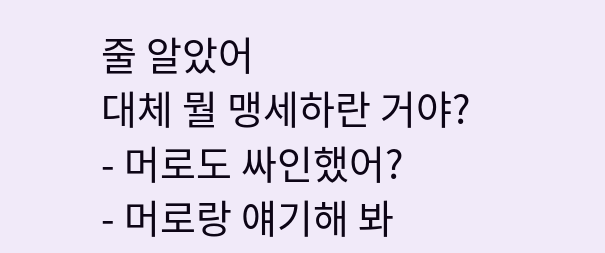줄 알았어
대체 뭘 맹세하란 거야?
- 머로도 싸인했어?
- 머로랑 얘기해 봐